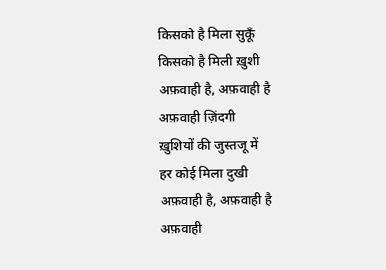किसको है मिला सुकूँ
किसको है मिली ख़ुशी
अफ़वाही है, अफ़वाही है
अफ़वाही ज़िंदगी
ख़ुशियों की जुस्तजू में
हर कोई मिला दुखी
अफ़वाही है, अफ़वाही है
अफ़वाही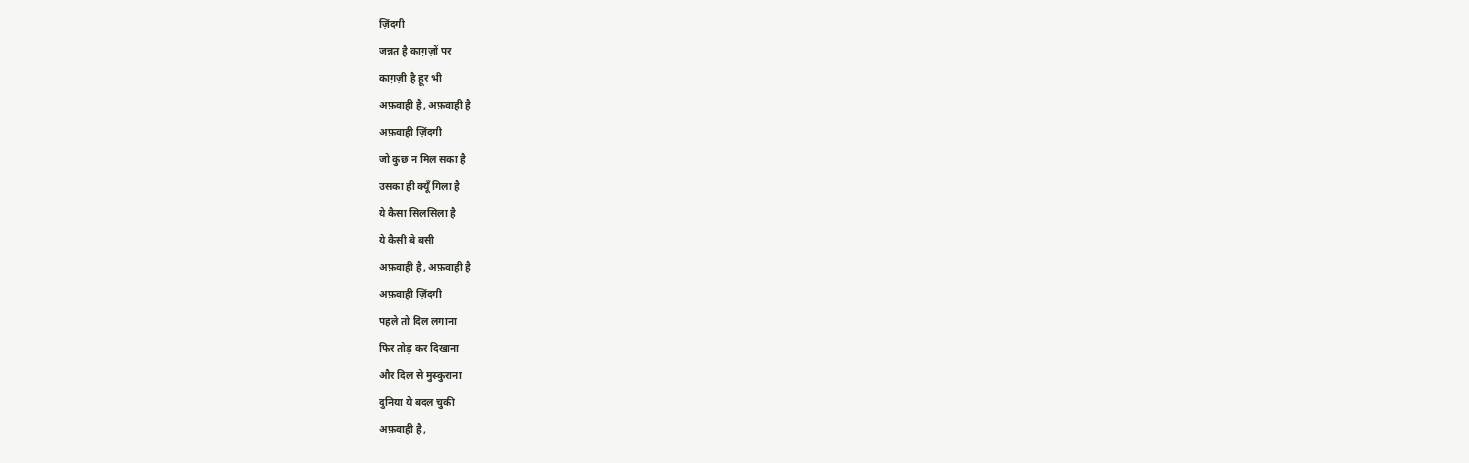ज़िंदगी
जन्नत है काग़ज़ों पर
काग़ज़ी है हूर भी
अफ़वाही है, अफ़वाही है
अफ़वाही ज़िंदगी
जो कुछ न मिल सका है
उसका ही क्यूँ गिला है
ये कैसा सिलसिला है
ये कैसी बे बसी
अफ़वाही है, अफ़वाही है
अफ़वाही ज़िंदगी
पहले तो दिल लगाना
फिर तोड़ कर दिखाना
और दिल से मुस्कुराना
दुनिया ये बदल चुकी
अफ़वाही है,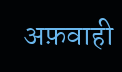अफ़वाही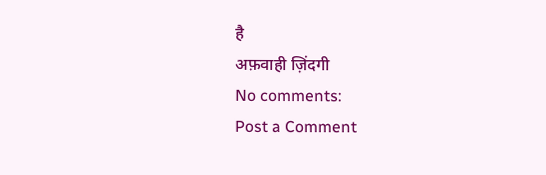है
अफ़वाही ज़िंदगी
No comments:
Post a Comment